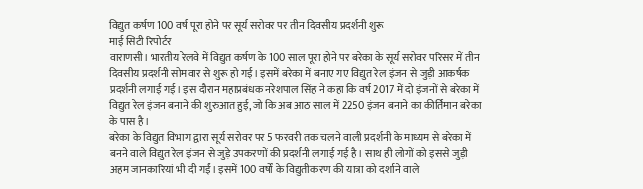विद्युत कर्षण 100 वर्ष पूरा होने पर सूर्य सरोवर पर तीन दिवसीय प्रदर्शनी शुरू
माई सिटी रिपोर्टर
वाराणसी। भारतीय रेलवे में विद्युत कर्षण के 100 साल पूरा होने पर बरेका के सूर्य सरोवर परिसर में तीन दिवसीय प्रदर्शनी सोमवार से शुरू हो गई। इसमें बरेका में बनाए गए विद्युत रेल इंजन से जुड़ी आकर्षक प्रदर्शनी लगाई गई। इस दौरान महाप्रबंधक नरेशपाल सिंह ने कहा कि वर्ष 2017 में दो इंजनों से बरेका में विद्युत रेल इंजन बनाने की शुरुआत हुई, जो कि अब आठ साल में 2250 इंजन बनाने का कीर्तिमान बरेका के पास है।
बरेका के विद्युत विभाग द्वारा सूर्य सरोवर पर 5 फरवरी तक चलने वाली प्रदर्शनी के माध्यम से बरेका में बनने वाले विद्युत रेल इंजन से जुड़े उपकरणों की प्रदर्शनी लगाई गई है। साथ ही लोगों को इससे जुड़ी अहम जानकारियां भी दी गईं। इसमें 100 वर्षों के विद्युतीकरण की यात्रा को दर्शाने वाले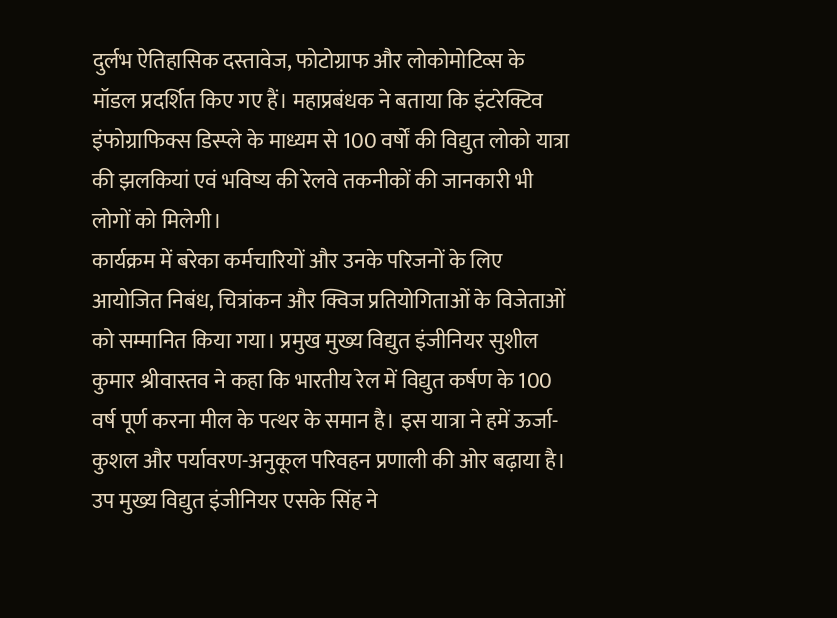दुर्लभ ऐतिहासिक दस्तावेज, फोटोग्राफ और लोकोमोटिव्स के मॉडल प्रदर्शित किए गए हैं। महाप्रबंधक ने बताया कि इंटरेक्टिव इंफोग्राफिक्स डिस्प्ले के माध्यम से 100 वर्षों की विद्युत लोको यात्रा की झलकियां एवं भविष्य की रेलवे तकनीकों की जानकारी भी लोगों को मिलेगी।
कार्यक्रम में बरेका कर्मचारियों और उनके परिजनों के लिए आयोजित निबंध, चित्रांकन और क्विज प्रतियोगिताओं के विजेताओं को सम्मानित किया गया। प्रमुख मुख्य विद्युत इंजीनियर सुशील कुमार श्रीवास्तव ने कहा कि भारतीय रेल में विद्युत कर्षण के 100 वर्ष पूर्ण करना मील के पत्थर के समान है। इस यात्रा ने हमें ऊर्जा-कुशल और पर्यावरण-अनुकूल परिवहन प्रणाली की ओर बढ़ाया है। उप मुख्य विद्युत इंजीनियर एसके सिंह ने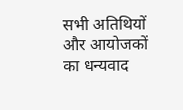सभी अतिथियों और आयोजकों का धन्यवाद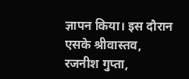ज्ञापन किया। इस दौरान एसके श्रीवास्तव, रजनीश गुप्ता,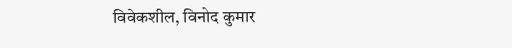विवेकशील, विनोद कुमार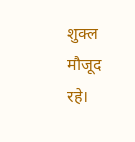शुक्ल मौजूद रहे।